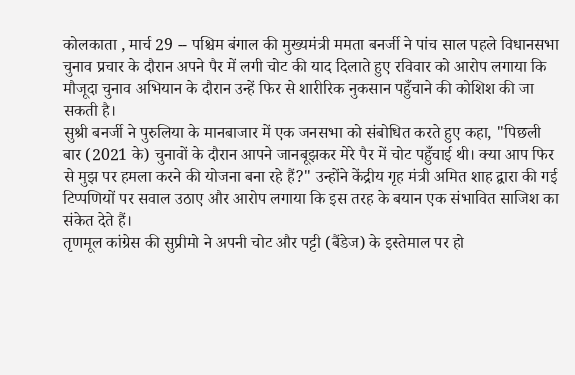कोलकाता , मार्च 29 -- पश्चिम बंगाल की मुख्यमंत्री ममता बनर्जी ने पांच साल पहले विधानसभा चुनाव प्रचार के दौरान अपने पैर में लगी चोट की याद दिलाते हुए रविवार को आरोप लगाया कि मौजूदा चुनाव अभियान के दौरान उन्हें फिर से शारीरिक नुकसान पहुँचाने की कोशिश की जा सकती है।
सुश्री बनर्जी ने पुरुलिया के मानबाजार में एक जनसभा को संबोधित करते हुए कहा, "पिछली बार (2021 के) चुनावों के दौरान आपने जानबूझकर मेरे पैर में चोट पहुँचाई थी। क्या आप फिर से मुझ पर हमला करने की योजना बना रहे हैं?" उन्होंने केंद्रीय गृह मंत्री अमित शाह द्वारा की गई टिप्पणियों पर सवाल उठाए और आरोप लगाया कि इस तरह के बयान एक संभावित साजिश का संकेत देते हैं।
तृणमूल कांग्रेस की सुप्रीमो ने अपनी चोट और पट्टी (बैंडेज) के इस्तेमाल पर हो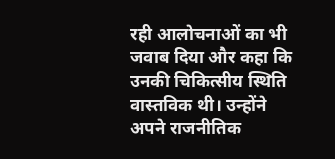रही आलोचनाओं का भी जवाब दिया और कहा कि उनकी चिकित्सीय स्थिति वास्तविक थी। उन्होंने अपने राजनीतिक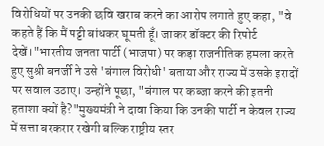विरोधियों पर उनकी छवि खराब करने का आरोप लगाते हुए कहा, "वे कहते हैं कि मैं पट्टी बांधकर घूमती हूँ। जाकर डॉक्टर की रिपोर्ट देखें।"भारतीय जनता पार्टी (भाजपा) पर कड़ा राजनीतिक हमला करते हुए सुश्री बनर्जी ने उसे 'बंगाल विरोधी' बताया और राज्य में उसके इरादों पर सवाल उठाए। उन्होंने पूछा, "बंगाल पर कब्जा करने की इतनी हताशा क्यों है?"मुख्यमंत्री ने दावा किया कि उनकी पार्टी न केवल राज्य में सत्ता बरकरार रखेगी बल्कि राष्ट्रीय स्तर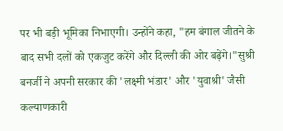पर भी बड़ी भूमिका निभाएगी। उन्होंने कहा, "हम बंगाल जीतने के बाद सभी दलों को एकजुट करेंगे और दिल्ली की ओर बढ़ेंगे।"सुश्री बनर्जी ने अपनी सरकार की 'लक्ष्मी भंडार' और 'युवाश्री' जैसी कल्याणकारी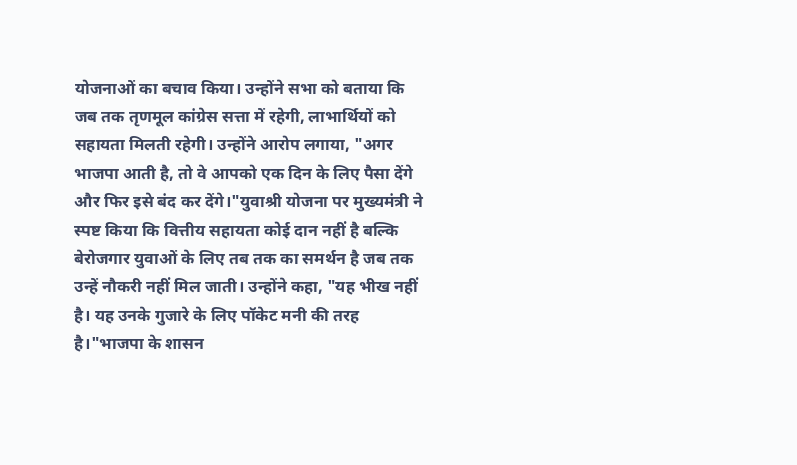योजनाओं का बचाव किया। उन्होंने सभा को बताया कि जब तक तृणमूल कांग्रेस सत्ता में रहेगी, लाभार्थियों को सहायता मिलती रहेगी। उन्होंने आरोप लगाया, "अगर भाजपा आती है, तो वे आपको एक दिन के लिए पैसा देंगे और फिर इसे बंद कर देंगे।"युवाश्री योजना पर मुख्यमंत्री ने स्पष्ट किया कि वित्तीय सहायता कोई दान नहीं है बल्कि बेरोजगार युवाओं के लिए तब तक का समर्थन है जब तक उन्हें नौकरी नहीं मिल जाती। उन्होंने कहा, "यह भीख नहीं है। यह उनके गुजारे के लिए पॉकेट मनी की तरह है।"भाजपा के शासन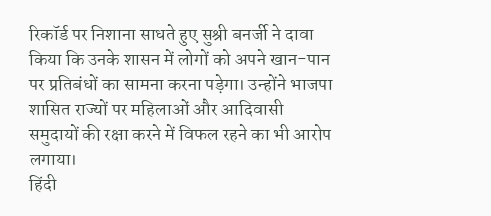रिकॉर्ड पर निशाना साधते हुए सुश्री बनर्जी ने दावा किया कि उनके शासन में लोगों को अपने खान-पान पर प्रतिबंधों का सामना करना पड़ेगा। उन्होंने भाजपा शासित राज्यों पर महिलाओं और आदिवासी समुदायों की रक्षा करने में विफल रहने का भी आरोप लगाया।
हिंदी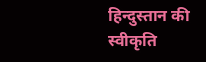हिन्दुस्तान की स्वीकृति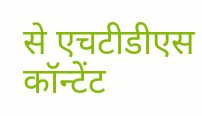से एचटीडीएस कॉन्टेंट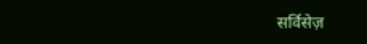सर्विसेज़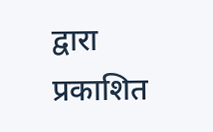द्वारा प्रकाशित